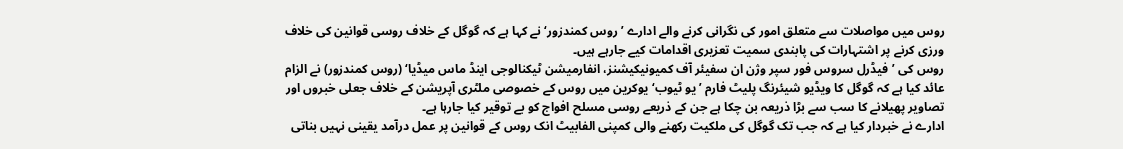روس میں مواصلات سے متعلق امور کی نگرانی کرنے والے ادارے ’روس کمندزور‘ نے کہا ہے کہ گوگل کے خلاف روسی قوانین کی خلاف ورزی کرنے پر اشتہارات کی پابندی سمیت تعزیری اقدامات کیے جارہے ہیں۔
روس کی ’فیڈرل سروس فور سپر وژن ان سفیئر آف کمیونیکیشنز، انفارمیشن ٹیکنالوجی اینڈ ماس میڈیا‘ (روس کمندزور) نے الزام عائد کیا ہے کہ گوگل کا ویڈیو شیئرنگ پلیٹ فارم ’یو ٹیوب‘ یوکرین میں روس کے خصوصی ملٹری آپریشن کے خلاف جعلی خبروں اور تصاویر پھیلانے کا سب سے بڑا ذریعہ بن چکا ہے جن کے ذریعے روسی مسلح افواج کو بے توقیر کیا جارہا ہے۔
ادارے نے خبردار کیا ہے کہ جب تک گوگل کی ملکیت رکھنے والی کمپنی الفابیٹ انک روس کے قوانین پر عمل درآمد یقینی نہیں بناتی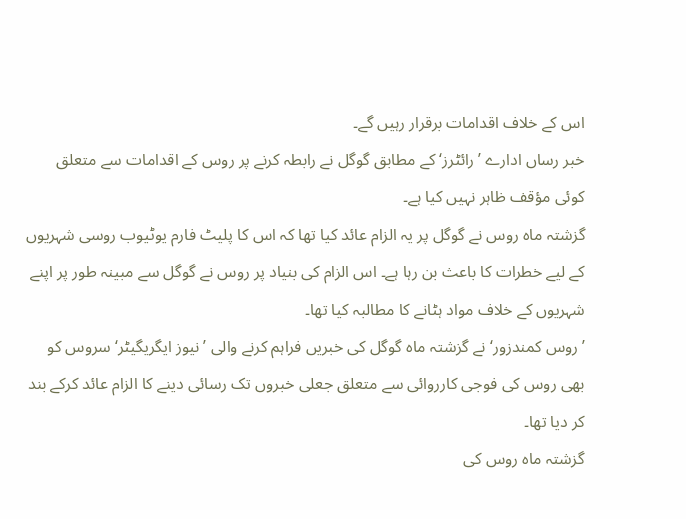اس کے خلاف اقدامات برقرار رہیں گے۔
خبر رساں ادارے ’رائٹرز‘ کے مطابق گوگل نے رابطہ کرنے پر روس کے اقدامات سے متعلق کوئی مؤقف ظاہر نہیں کیا ہے۔
گزشتہ ماہ روس نے گوگل پر یہ الزام عائد کیا تھا کہ اس کا پلیٹ فارم یوٹیوب روسی شہریوں کے لیے خطرات کا باعث بن رہا ہے۔ اس الزام کی بنیاد پر روس نے گوگل سے مبینہ طور پر اپنے شہریوں کے خلاف مواد ہٹانے کا مطالبہ کیا تھا۔
’روس کمندزور‘ نے گزشتہ ماہ گوگل کی خبریں فراہم کرنے والی ’نیوز ایگریگیٹر‘ سروس کو بھی روس کی فوجی کارروائی سے متعلق جعلی خبروں تک رسائی دینے کا الزام عائد کرکے بند کر دیا تھا۔
گزشتہ ماہ روس کی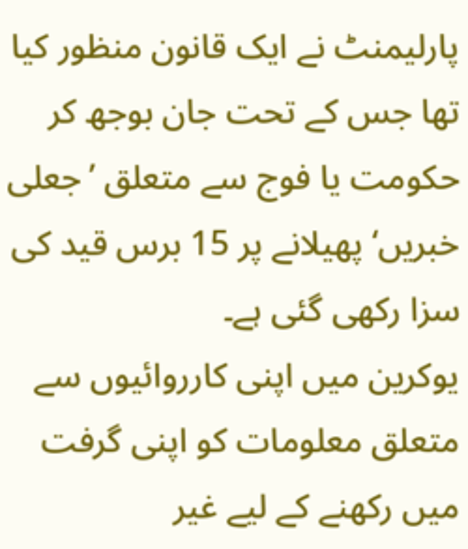پارلیمنٹ نے ایک قانون منظور کیا تھا جس کے تحت جان بوجھ کر حکومت یا فوج سے متعلق ’جعلی خبریں‘ پھیلانے پر 15 برس قید کی سزا رکھی گئی ہے۔
یوکرین میں اپنی کارروائیوں سے متعلق معلومات کو اپنی گرفت میں رکھنے کے لیے غیر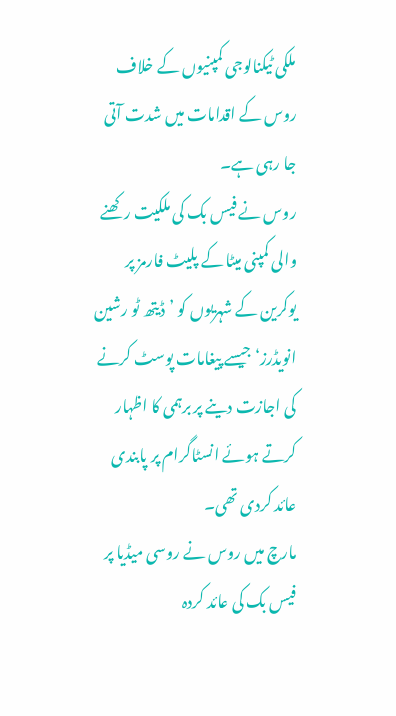ملکی ٹیکنالوجی کمپنیوں کے خلاف روس کے اقدامات میں شدت آتی جا رہی ہے۔
روس نے فیس بک کی ملکیت رکھنے والی کمپنی میٹا کے پلیٹ فارمز پر یوکرین کے شہریوں کو ’ڈیتھ ٹو رشین انویڈرز‘ جیسے پیغامات پوسٹ کرنے کی اجازت دینے پر برہمی کا اظہار کرتے ہوئے انسٹاگرام پر پابندی عائد کردی تھی۔
مارچ میں روس نے روسی میڈیا پر فیس بک کی عائد کردہ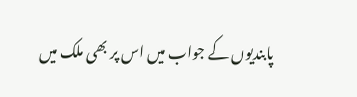پابندیوں کے جواب میں اس پر بھی ملک میں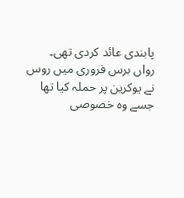پابندی عائد کردی تھی۔
رواں برس فروری میں روس نے یوکرین پر حملہ کیا تھا جسے وہ خصوصی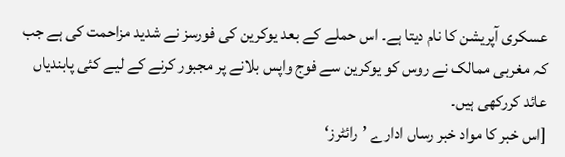عسکری آپریشن کا نام دیتا ہے۔ اس حملے کے بعد یوکرین کی فورسز نے شدید مزاحمت کی ہے جب کہ مغربی ممالک نے روس کو یوکرین سے فوج واپس بلانے پر مجبور کرنے کے لیے کئی پابندیاں عائد کررکھی ہیں۔
[اس خبر کا مواد خبر رساں ادارے ’رائٹرز‘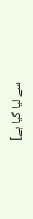سے لیا گیا ہے]